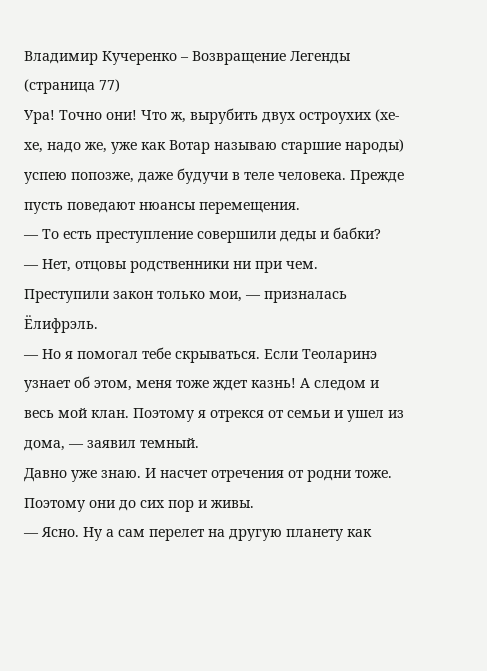Владимир Кучеренко – Возвращение Легенды (страница 77)
Ура! Точно они! Что ж, вырубить двух остроухих (хе-хе, надо же, уже как Вотар называю старшие народы) успею попозже, даже будучи в теле человека. Прежде пусть поведают нюансы перемещения.
— То есть преступление совершили деды и бабки?
— Нет, отцовы родственники ни при чем. Преступили закон только мои, — призналась Ёлифрэль.
— Но я помогал тебе скрываться. Если Теоларинэ узнает об этом, меня тоже ждет казнь! А следом и весь мой клан. Поэтому я отрекся от семьи и ушел из дома, — заявил темный.
Давно уже знаю. И насчет отречения от родни тоже. Поэтому они до сих пор и живы.
— Ясно. Ну а сам перелет на другую планету как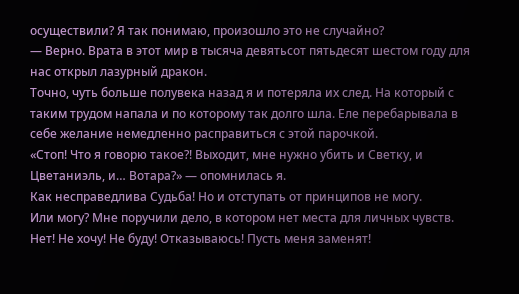осуществили? Я так понимаю, произошло это не случайно?
— Верно. Врата в этот мир в тысяча девятьсот пятьдесят шестом году для нас открыл лазурный дракон.
Точно, чуть больше полувека назад я и потеряла их след. На который с таким трудом напала и по которому так долго шла. Еле перебарывала в себе желание немедленно расправиться с этой парочкой.
«Стоп! Что я говорю такое?! Выходит, мне нужно убить и Светку, и Цветаниэль, и… Вотара?» — опомнилась я.
Как несправедлива Судьба! Но и отступать от принципов не могу.
Или могу? Мне поручили дело, в котором нет места для личных чувств. Нет! Не хочу! Не буду! Отказываюсь! Пусть меня заменят!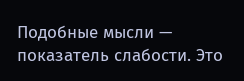Подобные мысли — показатель слабости. Это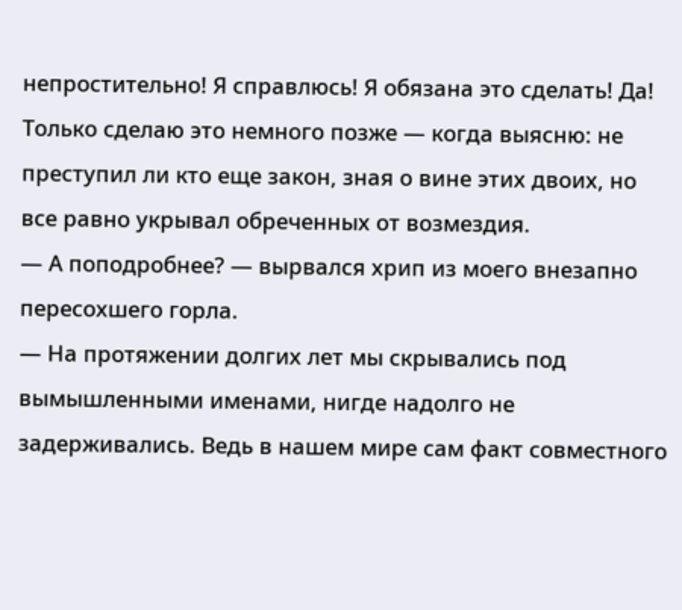непростительно! Я справлюсь! Я обязана это сделать! Да! Только сделаю это немного позже — когда выясню: не преступил ли кто еще закон, зная о вине этих двоих, но все равно укрывал обреченных от возмездия.
— А поподробнее? — вырвался хрип из моего внезапно пересохшего горла.
— На протяжении долгих лет мы скрывались под вымышленными именами, нигде надолго не задерживались. Ведь в нашем мире сам факт совместного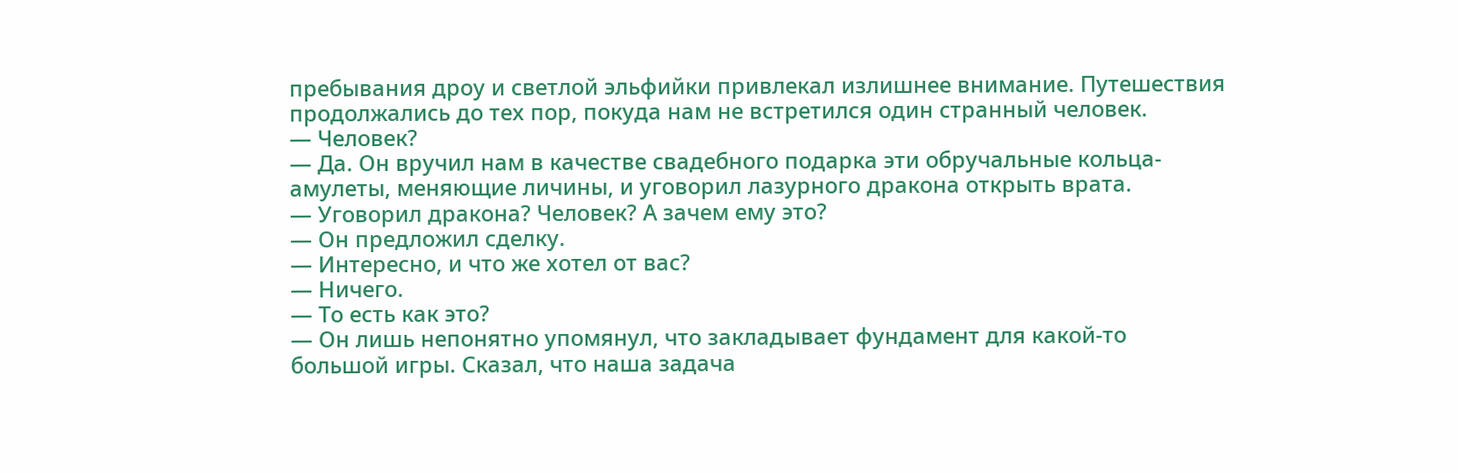пребывания дроу и светлой эльфийки привлекал излишнее внимание. Путешествия продолжались до тех пор, покуда нам не встретился один странный человек.
— Человек?
— Да. Он вручил нам в качестве свадебного подарка эти обручальные кольца-амулеты, меняющие личины, и уговорил лазурного дракона открыть врата.
— Уговорил дракона? Человек? А зачем ему это?
— Он предложил сделку.
— Интересно, и что же хотел от вас?
— Ничего.
— То есть как это?
— Он лишь непонятно упомянул, что закладывает фундамент для какой-то большой игры. Сказал, что наша задача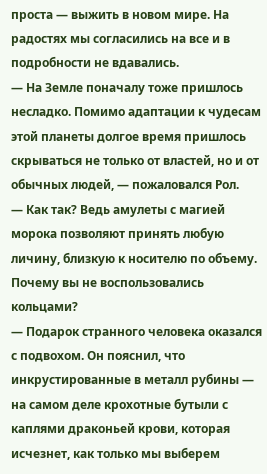проста — выжить в новом мире. На радостях мы согласились на все и в подробности не вдавались.
— На Земле поначалу тоже пришлось несладко. Помимо адаптации к чудесам этой планеты долгое время пришлось скрываться не только от властей, но и от обычных людей, — пожаловался Рол.
— Как так? Ведь амулеты с магией морока позволяют принять любую личину, близкую к носителю по объему. Почему вы не воспользовались кольцами?
— Подарок странного человека оказался с подвохом. Он пояснил, что инкрустированные в металл рубины — на самом деле крохотные бутыли с каплями драконьей крови, которая исчезнет, как только мы выберем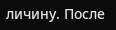личину. После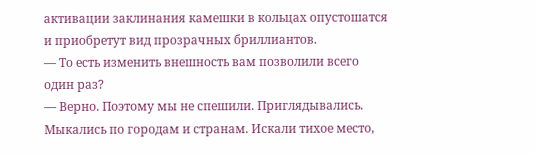активации заклинания камешки в кольцах опустошатся и приобретут вид прозрачных бриллиантов.
— То есть изменить внешность вам позволили всего один раз?
— Верно. Поэтому мы не спешили. Приглядывались. Мыкались по городам и странам. Искали тихое место,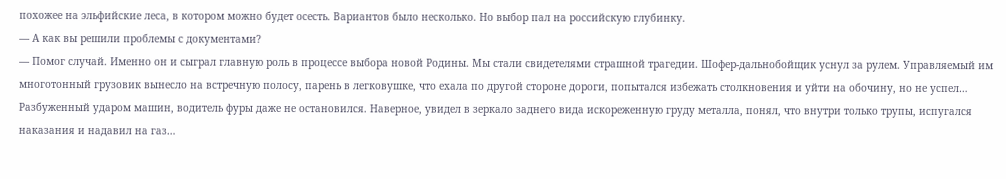похожее на эльфийские леса, в котором можно будет осесть. Вариантов было несколько. Но выбор пал на российскую глубинку.
— А как вы решили проблемы с документами?
— Помог случай. Именно он и сыграл главную роль в процессе выбора новой Родины. Мы стали свидетелями страшной трагедии. Шофер-дальнобойщик уснул за рулем. Управляемый им многотонный грузовик вынесло на встречную полосу, парень в легковушке, что ехала по другой стороне дороги, попытался избежать столкновения и уйти на обочину, но не успел… Разбуженный ударом машин, водитель фуры даже не остановился. Наверное, увидел в зеркало заднего вида искореженную груду металла, понял, что внутри только трупы, испугался наказания и надавил на газ…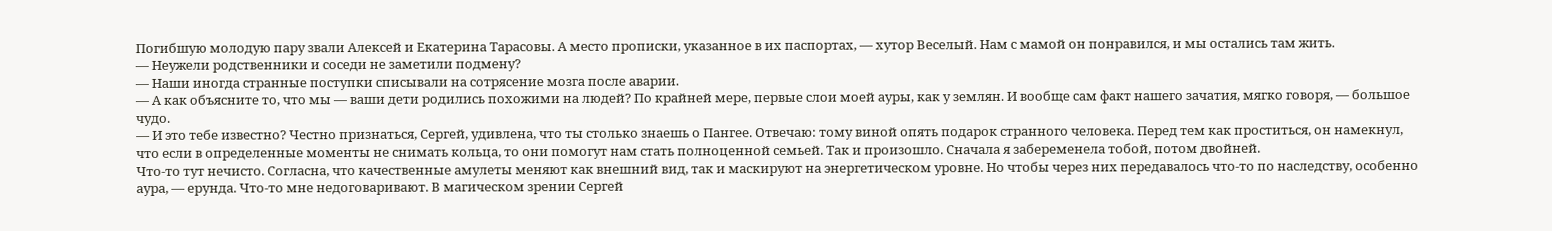Погибшую молодую пару звали Алексей и Екатерина Тарасовы. А место прописки, указанное в их паспортах, — хутор Веселый. Нам с мамой он понравился, и мы остались там жить.
— Неужели родственники и соседи не заметили подмену?
— Наши иногда странные поступки списывали на сотрясение мозга после аварии.
— А как объясните то, что мы — ваши дети родились похожими на людей? По крайней мере, первые слои моей ауры, как у землян. И вообще сам факт нашего зачатия, мягко говоря, — большое чудо.
— И это тебе известно? Честно признаться, Сергей, удивлена, что ты столько знаешь о Пангее. Отвечаю: тому виной опять подарок странного человека. Перед тем как проститься, он намекнул, что если в определенные моменты не снимать кольца, то они помогут нам стать полноценной семьей. Так и произошло. Сначала я забеременела тобой, потом двойней.
Что-то тут нечисто. Согласна, что качественные амулеты меняют как внешний вид, так и маскируют на энергетическом уровне. Но чтобы через них передавалось что-то по наследству, особенно аура, — ерунда. Что-то мне недоговаривают. В магическом зрении Сергей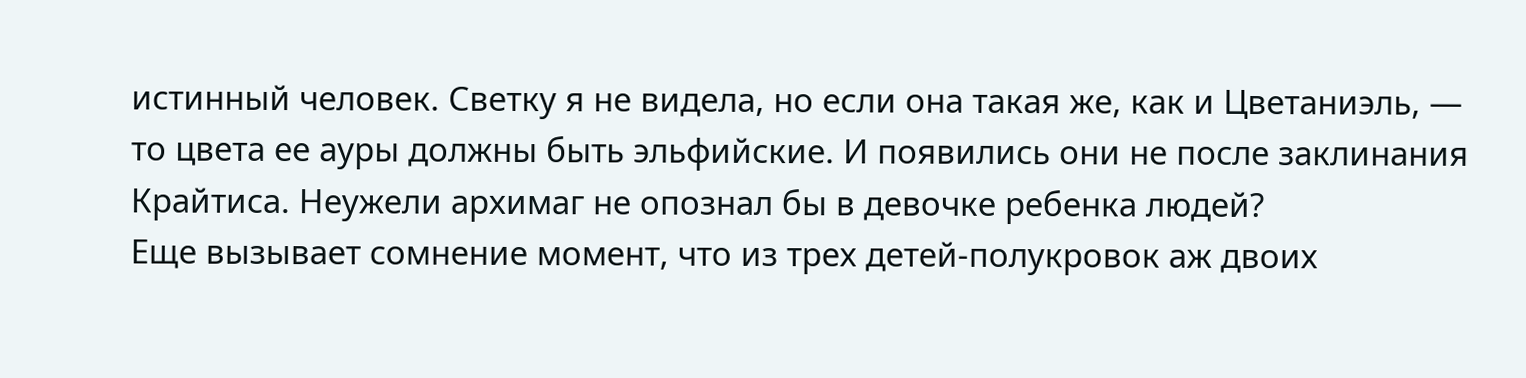истинный человек. Светку я не видела, но если она такая же, как и Цветаниэль, — то цвета ее ауры должны быть эльфийские. И появились они не после заклинания Крайтиса. Неужели архимаг не опознал бы в девочке ребенка людей?
Еще вызывает сомнение момент, что из трех детей-полукровок аж двоих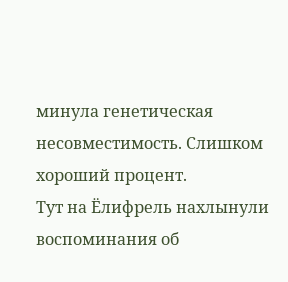минула генетическая несовместимость. Слишком хороший процент.
Тут на Ёлифрель нахлынули воспоминания об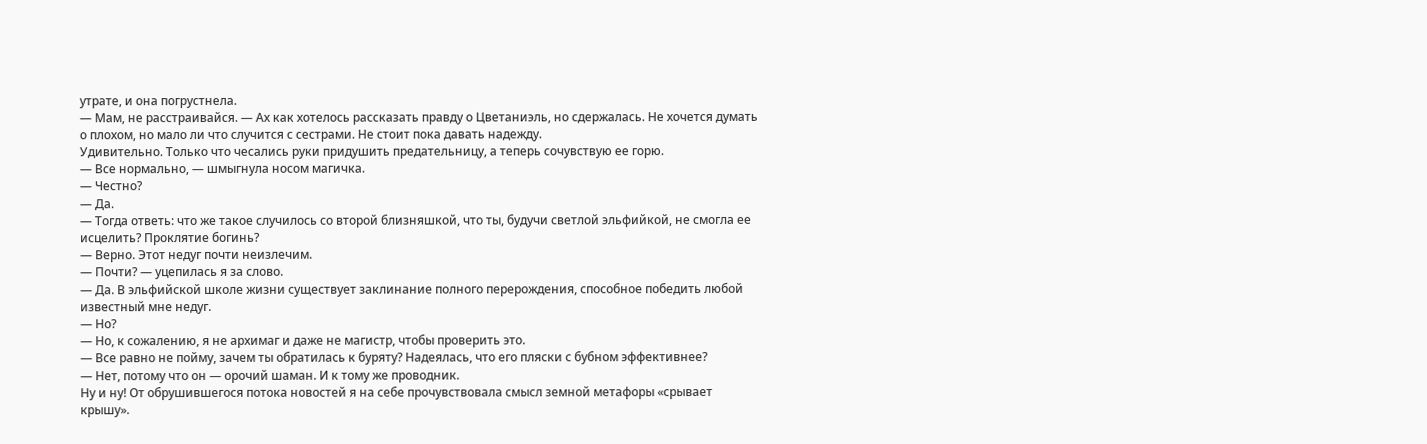утрате, и она погрустнела.
— Мам, не расстраивайся. — Ах как хотелось рассказать правду о Цветаниэль, но сдержалась. Не хочется думать о плохом, но мало ли что случится с сестрами. Не стоит пока давать надежду.
Удивительно. Только что чесались руки придушить предательницу, а теперь сочувствую ее горю.
— Все нормально, — шмыгнула носом магичка.
— Честно?
— Да.
— Тогда ответь: что же такое случилось со второй близняшкой, что ты, будучи светлой эльфийкой, не смогла ее исцелить? Проклятие богинь?
— Верно. Этот недуг почти неизлечим.
— Почти? — уцепилась я за слово.
— Да. В эльфийской школе жизни существует заклинание полного перерождения, способное победить любой известный мне недуг.
— Но?
— Но, к сожалению, я не архимаг и даже не магистр, чтобы проверить это.
— Все равно не пойму, зачем ты обратилась к буряту? Надеялась, что его пляски с бубном эффективнее?
— Нет, потому что он — орочий шаман. И к тому же проводник.
Ну и ну! От обрушившегося потока новостей я на себе прочувствовала смысл земной метафоры «срывает крышу».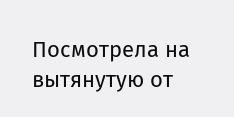Посмотрела на вытянутую от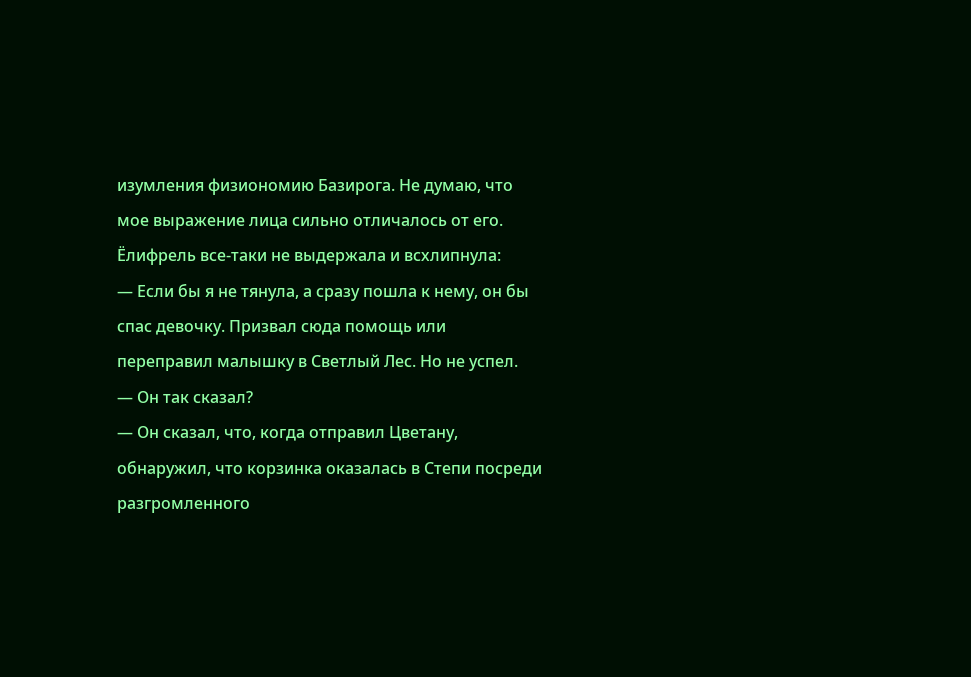изумления физиономию Базирога. Не думаю, что мое выражение лица сильно отличалось от его.
Ёлифрель все-таки не выдержала и всхлипнула:
— Если бы я не тянула, а сразу пошла к нему, он бы спас девочку. Призвал сюда помощь или переправил малышку в Светлый Лес. Но не успел.
— Он так сказал?
— Он сказал, что, когда отправил Цветану, обнаружил, что корзинка оказалась в Степи посреди разгромленного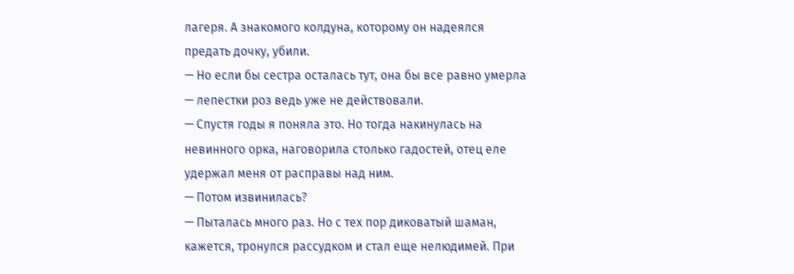лагеря. А знакомого колдуна, которому он надеялся предать дочку, убили.
— Но если бы сестра осталась тут, она бы все равно умерла — лепестки роз ведь уже не действовали.
— Спустя годы я поняла это. Но тогда накинулась на невинного орка, наговорила столько гадостей, отец еле удержал меня от расправы над ним.
— Потом извинилась?
— Пыталась много раз. Но с тех пор диковатый шаман, кажется, тронулся рассудком и стал еще нелюдимей. При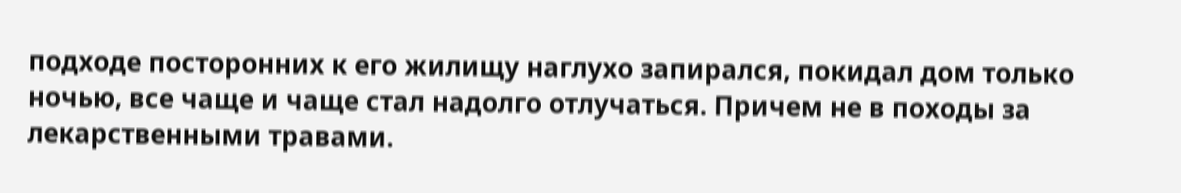подходе посторонних к его жилищу наглухо запирался, покидал дом только ночью, все чаще и чаще стал надолго отлучаться. Причем не в походы за лекарственными травами.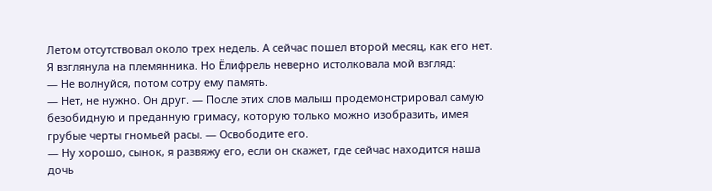Летом отсутствовал около трех недель. А сейчас пошел второй месяц, как его нет.
Я взглянула на племянника. Но Ёлифрель неверно истолковала мой взгляд:
— Не волнуйся, потом сотру ему память.
— Нет, не нужно. Он друг. — После этих слов малыш продемонстрировал самую безобидную и преданную гримасу, которую только можно изобразить, имея грубые черты гномьей расы. — Освободите его.
— Ну хорошо, сынок, я развяжу его, если он скажет, где сейчас находится наша дочь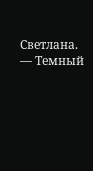Светлана. — Темный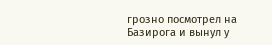грозно посмотрел на Базирога и вынул у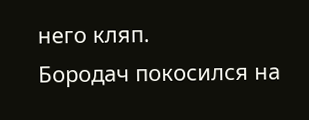него кляп.
Бородач покосился на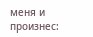меня и произнес: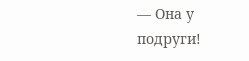— Она у подруги!